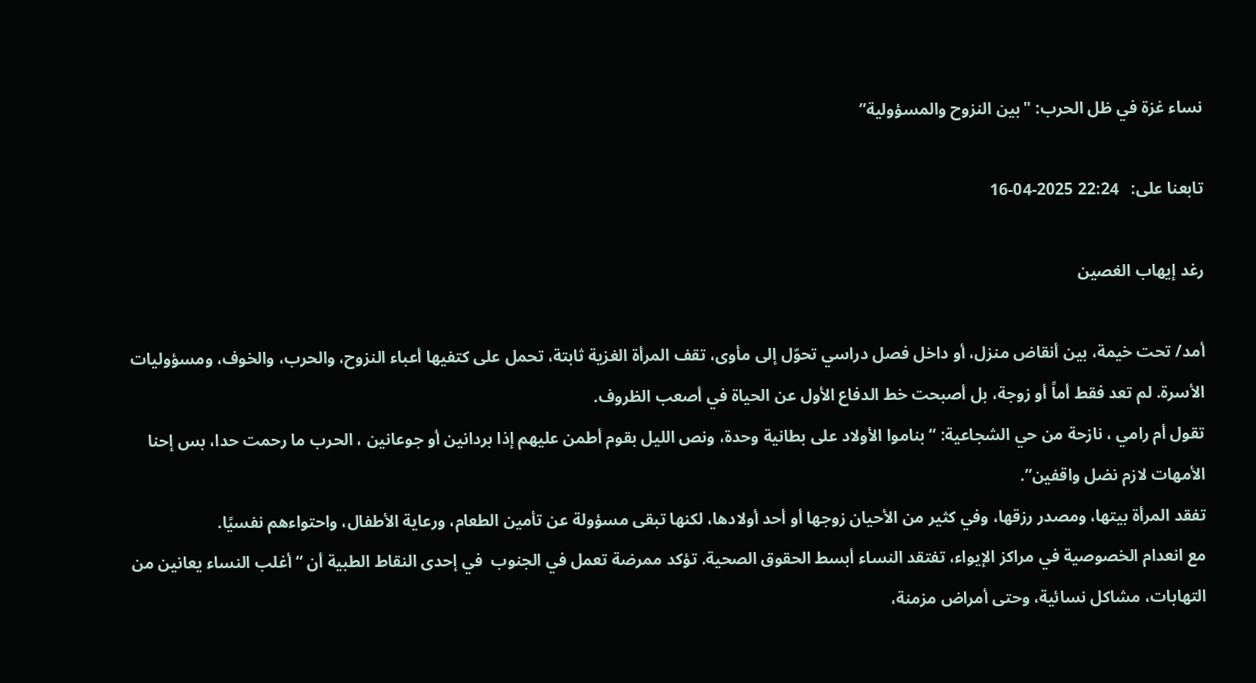نساء غزة في ظل الحرب: "بين النزوح والمسؤولية”

تابعنا على:   22:24 2025-04-16

رغد إيهاب الغصين

أمد/ تحت خيمة، بين أنقاض منزل، أو داخل فصل دراسي تحوّل إلى مأوى، تقف المرأة الغزية ثابتة، تحمل على كتفيها أعباء النزوح، والحرب، والخوف، ومسؤوليات الأسرة. لم تعد فقط أماً أو زوجة، بل أصبحت خط الدفاع الأول عن الحياة في أصعب الظروف.
تقول أم رامي ، نازحة من حي الشجاعية: “بناموا الأولاد على بطانية وحدة، ونص الليل بقوم أطمن عليهم إذا بردانين أو جوعانين ، الحرب ما رحمت حدا، بس إحنا الأمهات لازم نضل واقفين”.
تفقد المرأة بيتها، ومصدر رزقها، وفي كثير من الأحيان زوجها أو أحد أولادها، لكنها تبقى مسؤولة عن تأمين الطعام، ورعاية الأطفال، واحتواءهم نفسيًا.
مع انعدام الخصوصية في مراكز الإيواء، تفتقد النساء أبسط الحقوق الصحية. تؤكد ممرضة تعمل في الجنوب  في إحدى النقاط الطبية أن “أغلب النساء يعانين من التهابات، مشاكل نسائية، وحتى أمراض مزمنة،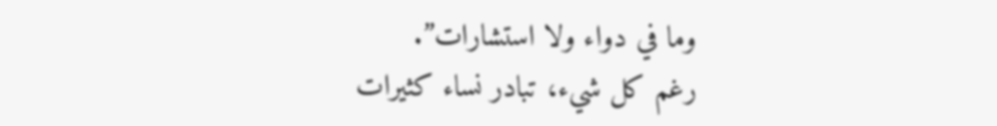وما في دواء ولا استشارات”.
رغم كل شيء، تبادر نساء كثيرات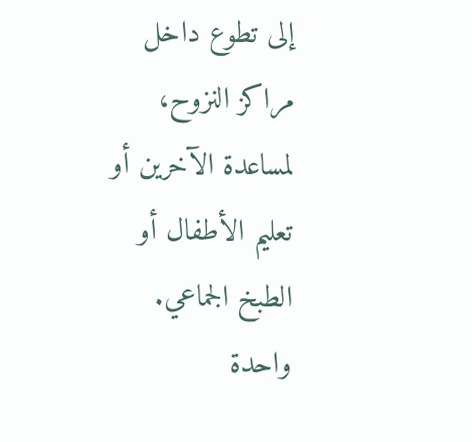إلى تطوع داخل مراكز النزوح، لمساعدة الآخرين أو تعليم الأطفال أو الطبخ الجماعي. واحدة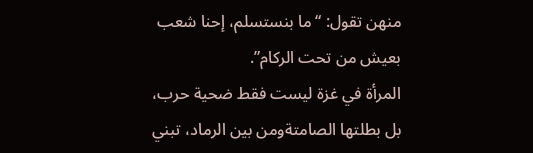منهن تقول: “ما بنستسلم، إحنا شعب بعيش من تحت الركام”.
المرأة في غزة ليست فقط ضحية حرب، بل بطلتها الصامتةومن بين الرماد، تبني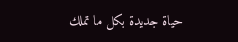حياة جديدة بكل ما تملك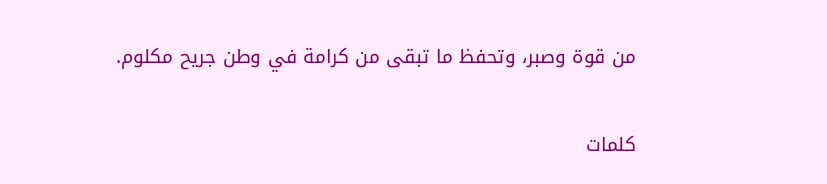من قوة وصبر، وتحفظ ما تبقى من كرامة في وطن جريح مكلوم.

كلمات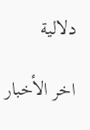دلالية

اخر الأخبار